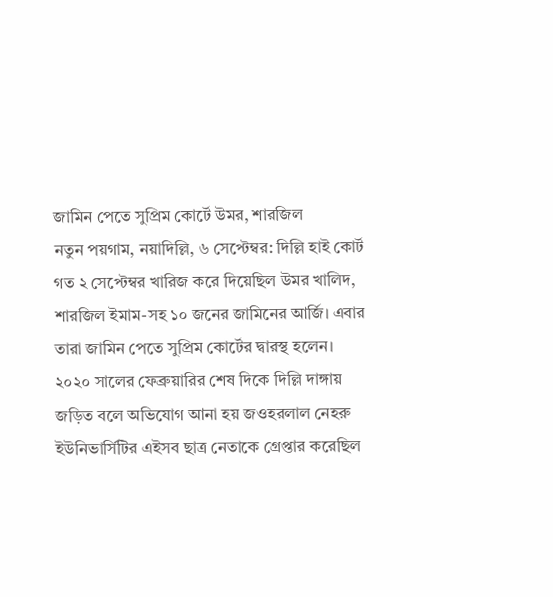জামিন পেতে সুপ্রিম কোর্টে উমর, শারজিল
নতুন পয়গাম, নয়াদিল্লি, ৬ সেপ্টেম্বর: দিল্লি হাই কোর্ট গত ২ সেপ্টেম্বর খারিজ করে দিয়েছিল উমর খালিদ, শারজিল ইমাম-সহ ১০ জনের জামিনের আর্জি। এবার তারা জামিন পেতে সুপ্রিম কোর্টের দ্বারস্থ হলেন। ২০২০ সালের ফেব্রুয়ারির শেষ দিকে দিল্লি দাঙ্গায় জড়িত বলে অভিযোগ আনা হয় জওহরলাল নেহরু ইউনিভার্সিটির এইসব ছাত্র নেতাকে গ্রেপ্তার করেছিল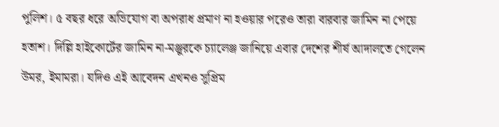পুলিশ। ৫ বছর ধরে অভিযোগ বা অপরাধ প্রমাণ না হওয়ার পরেও তারা বারবার জামিন না পেয়ে হতাশ। দিল্লি হাইকোর্টের জামিন না-মঞ্জুরকে চ্যালেঞ্জ জানিয়ে এবার দেশের শীর্ষ আদালতে গেলেন উমর, ইমামরা। যদিও এই আবেদন এখনও সুপ্রিম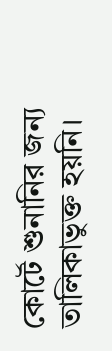কোর্টে শুনানির জন্য তালিকাভুক্ত হয়নি।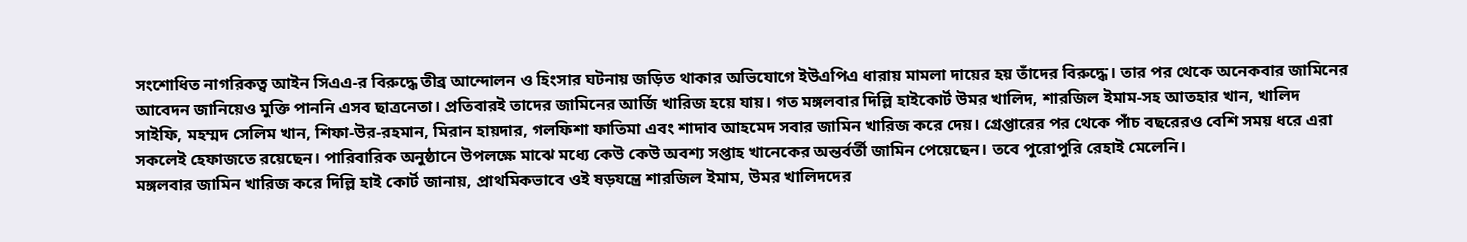সংশোধিত নাগরিকত্ব আইন সিএএ-র বিরুদ্ধে তীব্র আন্দোলন ও হিংসার ঘটনায় জড়িত থাকার অভিযোগে ইউএপিএ ধারায় মামলা দায়ের হয় তাঁদের বিরুদ্ধে। তার পর থেকে অনেকবার জামিনের আবেদন জানিয়েও মুক্তি পাননি এসব ছাত্রনেতা। প্রতিবারই তাদের জামিনের আর্জি খারিজ হয়ে যায়। গত মঙ্গলবার দিল্লি হাইকোর্ট উমর খালিদ, শারজিল ইমাম-সহ আতহার খান, খালিদ সাইফি, মহম্মদ সেলিম খান, শিফা-উর-রহমান, মিরান হায়দার, গলফিশা ফাতিমা এবং শাদাব আহমেদ সবার জামিন খারিজ করে দেয়। গ্রেপ্তারের পর থেকে পাঁচ বছরেরও বেশি সময় ধরে এরা সকলেই হেফাজতে রয়েছেন। পারিবারিক অনুষ্ঠানে উপলক্ষে মাঝে মধ্যে কেউ কেউ অবশ্য সপ্তাহ খানেকের অন্তর্বর্তী জামিন পেয়েছেন। তবে পুরোপুরি রেহাই মেলেনি।
মঙ্গলবার জামিন খারিজ করে দিল্লি হাই কোর্ট জানায়, প্রাথমিকভাবে ওই ষড়যন্ত্রে শারজিল ইমাম, উমর খালিদদের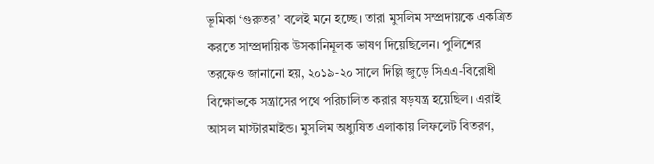ভূমিকা ‘গুরুতর’ বলেই মনে হচ্ছে। তারা মুসলিম সম্প্রদায়কে একত্রিত করতে সাম্প্রদায়িক উসকানিমূলক ভাষণ দিয়েছিলেন। পুলিশের তরফেও জানানো হয়, ২০১৯-২০ সালে দিল্লি জুড়ে সিএএ-বিরোধী বিক্ষোভকে সন্ত্রাসের পথে পরিচালিত করার ষড়যন্ত্র হয়েছিল। এরাই আসল মাস্টারমাইন্ড। মুসলিম অধ্যুষিত এলাকায় লিফলেট বিতরণ,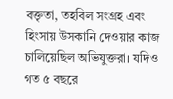বক্তৃতা, তহবিল সংগ্রহ এবং হিংসায় উসকানি দেওয়ার কাজ চালিয়েছিল অভিযুক্তরা। যদিও গত ৫ বছরে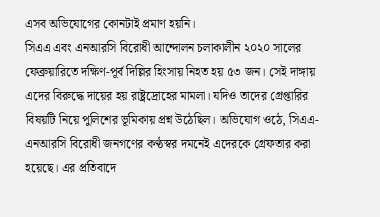এসব অভিযোগের কোনটাই প্রমাণ হয়নি।
সিএএ এবং এনআরসি বিরোধী আন্দোলন চলাকালীন ২০২০ সালের ফেব্রুয়ারিতে দক্ষিণ-পূর্ব দিল্লির হিংসায় নিহত হয় ৫৩ জন। সেই দাঙ্গায় এদের বিরুদ্ধে দায়ের হয় রাষ্ট্রদ্রোহের মামলা। যদিও তাদের গ্রেপ্তারির বিষয়টি নিয়ে পুলিশের ভূমিকায় প্রশ্ন উঠেছিল। অভিযোগ ওঠে, সিএএ-এনআরসি বিরোধী জনগণের কণ্ঠস্বর দমনেই এদেরকে গ্রেফতার করা হয়েছে। এর প্রতিবাদে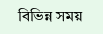বিভিন্ন সময়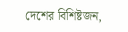দেশের বিশিষ্টজন,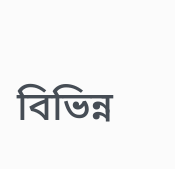বিভিন্ন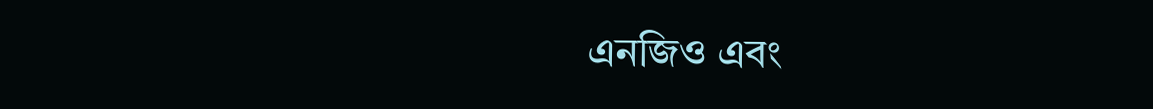এনজিও এবং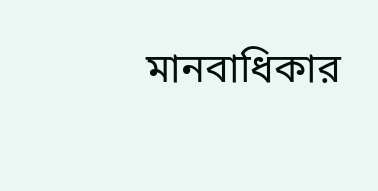মানবাধিকার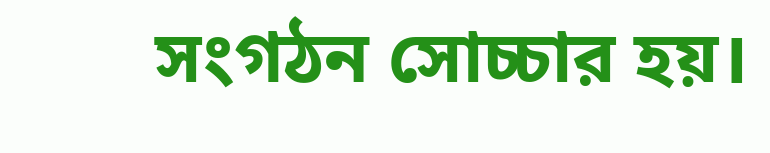সংগঠন সোচ্চার হয়।